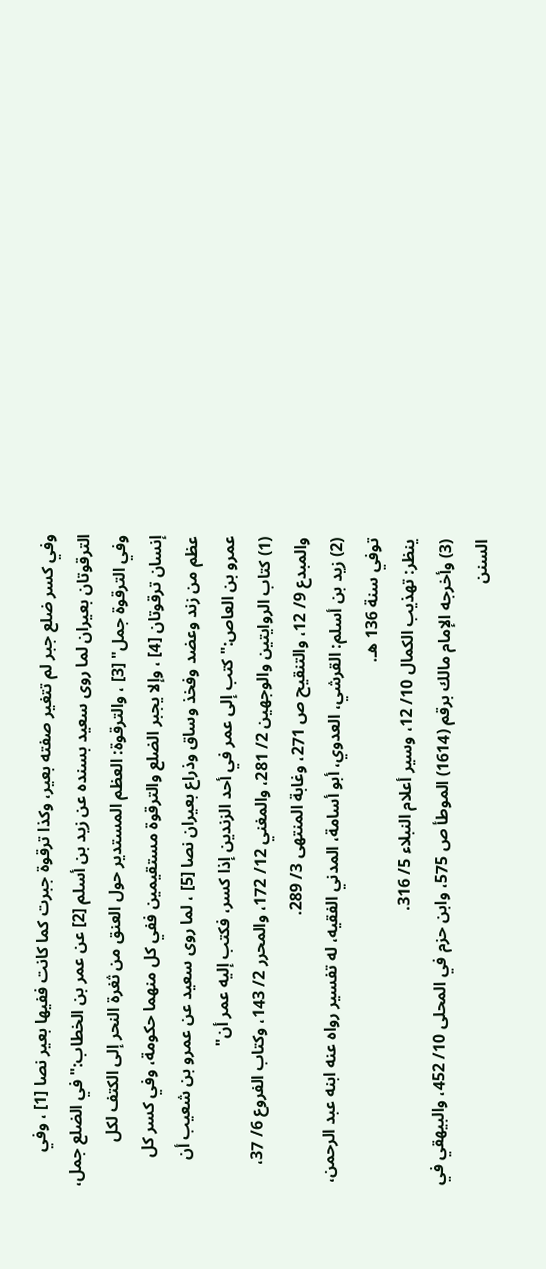وفي كسر ضلع جبر لم تتغير صفته بعير، وكذا ترقوة جبرت كما كانت ففيها بعير نصا [1] ، وفي الترقوتان بعيران لما روى سعيد بسنده عن زيد بن أسلم [2] عن عمر بن الخطاب:"في الضلع جمل، وفي الترقوة جمل" [3] ، والترقوة: العظم المستدير حول العنق من ثغرة النحر إلى الكتف لكل إنسان ترقوتان [4] ، وإلا يجبر الضلع والترقوة مستقيمين ففي كل منهما حكومة، وفي كسر كل عظم من زند وعضد وفخذ وساق وذراع بعيران نصا [5] ، لما روى سعيد عن عمرو بن شعيب أن عمرو بن العاص:"كتب إلى عمر في أحد الزندين إذا كسر، فكتب إليه عمر أن"
(1) كتاب الروايتين والوجهين 2/ 281، والمغني 12/ 172، والمحرر 2/ 143، وكتاب الفروع 6/ 37، والمبدع 9/ 12، والتنقيح ص 271، وغابة المنتهى 3/ 289.
(2) زيد بن أسلم: القرشي، العدوي، أبو أسامة، المدني الفقيه، له تفسير رواه عنه ابنه عبد الرحمن، توفي سنة 136 هـ.
ينظر: تهذيب الكمال 10/ 12، وسير أعلام النبلاء 5/ 316.
(3) وأخرجه الإمام مالك برقم (1614) الموطأ ص 575، وابن حزم في المحلى 10/ 452، والبيهقي في السنن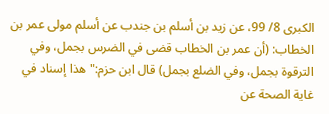الكبرى 8/ 99، عن زيد بن أسلم بن جندب عن أسلم مولى عمر بن الخطاب: (أن عمر بن الخطاب قضى في الضرس بجمل، وفي الترقوة بجمل، وفي الضلع بجمل) قال ابن حزم:"هذا إسناد في غاية الصحة عن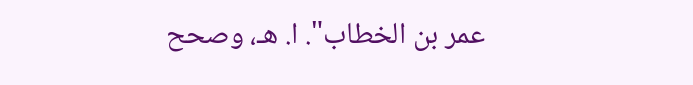عمر بن الخطاب". ا. هـ، وصحح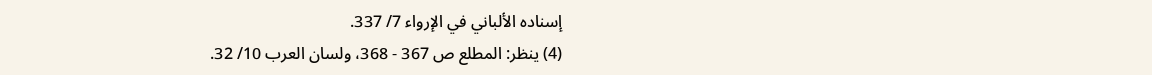إسناده الألباني في الإرواء 7/ 337.
(4) ينظر: المطلع ص 367 - 368، ولسان العرب 10/ 32.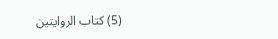(5) كتاب الروايتين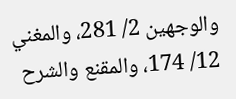والوجهين 2/ 281، والمغني 12/ 174، والمقنع والشرح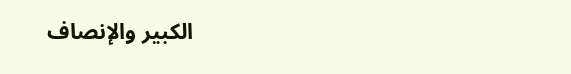الكبير والإنصاف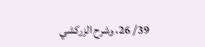39/ 26، وشرح الزركشي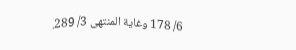6/ 178 وغاية المنتهى 3/ 289.